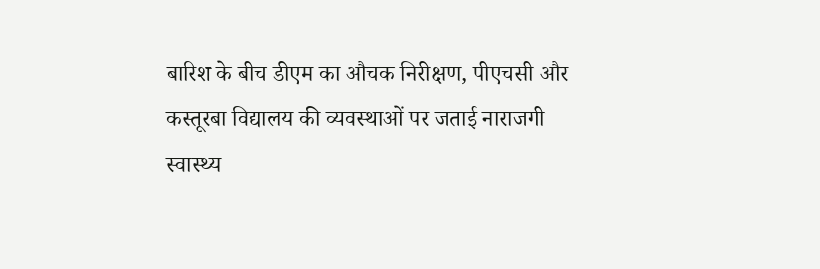बारिश के बीच डीएम का औचक निरीक्षण, पीएचसी और कस्तूरबा विद्यालय की व्यवस्थाओं पर जताई नाराजगी
स्वास्थ्य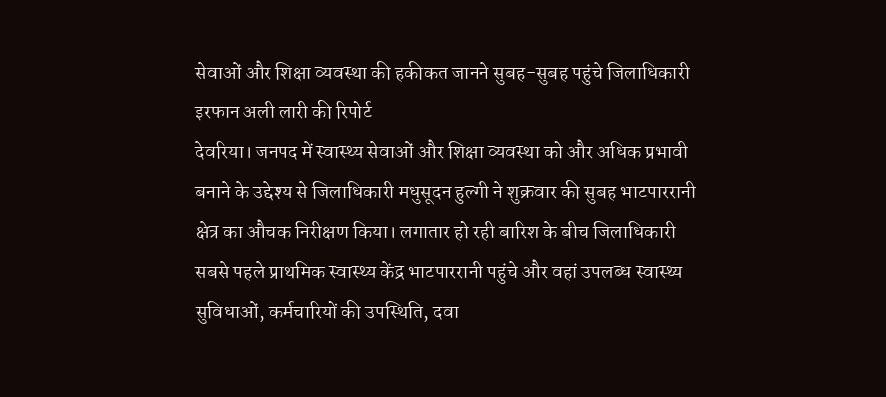सेवाओं और शिक्षा व्यवस्था की हकीकत जानने सुबह-सुबह पहुंचे जिलाधिकारी
इरफान अली लारी की रिपोर्ट
देवरिया। जनपद में स्वास्थ्य सेवाओं और शिक्षा व्यवस्था को और अधिक प्रभावी बनाने के उद्देश्य से जिलाधिकारी मधुसूदन हुल्गी ने शुक्रवार की सुबह भाटपाररानी क्षेत्र का औचक निरीक्षण किया। लगातार हो रही बारिश के बीच जिलाधिकारी सबसे पहले प्राथमिक स्वास्थ्य केंद्र भाटपाररानी पहुंचे और वहां उपलब्ध स्वास्थ्य सुविधाओं, कर्मचारियों की उपस्थिति, दवा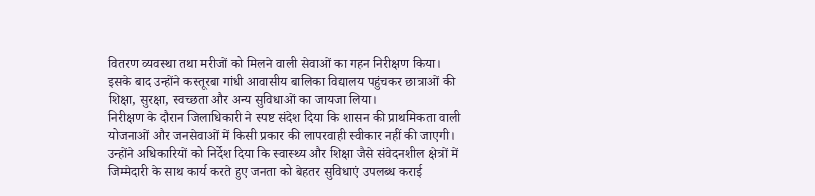वितरण व्यवस्था तथा मरीजों को मिलने वाली सेवाओं का गहन निरीक्षण किया। इसके बाद उन्होंने कस्तूरबा गांधी आवासीय बालिका विद्यालय पहुंचकर छात्राओं की शिक्षा, सुरक्षा, स्वच्छता और अन्य सुविधाओं का जायजा लिया।
निरीक्षण के दौरान जिलाधिकारी ने स्पष्ट संदेश दिया कि शासन की प्राथमिकता वाली योजनाओं और जनसेवाओं में किसी प्रकार की लापरवाही स्वीकार नहीं की जाएगी। उन्होंने अधिकारियों को निर्देश दिया कि स्वास्थ्य और शिक्षा जैसे संवेदनशील क्षेत्रों में जिम्मेदारी के साथ कार्य करते हुए जनता को बेहतर सुविधाएं उपलब्ध कराई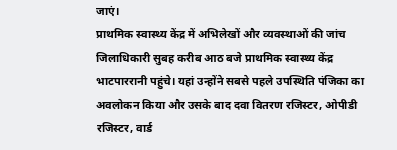जाएं।
प्राथमिक स्वास्थ्य केंद्र में अभिलेखों और व्यवस्थाओं की जांच
जिलाधिकारी सुबह करीब आठ बजे प्राथमिक स्वास्थ्य केंद्र भाटपाररानी पहुंचे। यहां उन्होंने सबसे पहले उपस्थिति पंजिका का अवलोकन किया और उसके बाद दवा वितरण रजिस्टर, ओपीडी रजिस्टर, वार्ड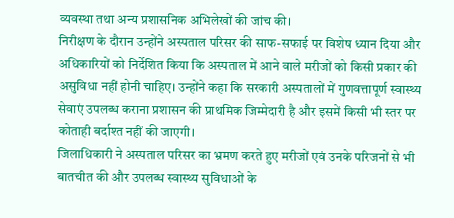व्यवस्था तथा अन्य प्रशासनिक अभिलेखों की जांच की।
निरीक्षण के दौरान उन्होंने अस्पताल परिसर की साफ-सफाई पर विशेष ध्यान दिया और अधिकारियों को निर्देशित किया कि अस्पताल में आने वाले मरीजों को किसी प्रकार की असुविधा नहीं होनी चाहिए। उन्होंने कहा कि सरकारी अस्पतालों में गुणवत्तापूर्ण स्वास्थ्य सेवाएं उपलब्ध कराना प्रशासन की प्राथमिक जिम्मेदारी है और इसमें किसी भी स्तर पर कोताही बर्दाश्त नहीं की जाएगी।
जिलाधिकारी ने अस्पताल परिसर का भ्रमण करते हुए मरीजों एवं उनके परिजनों से भी बातचीत की और उपलब्ध स्वास्थ्य सुविधाओं के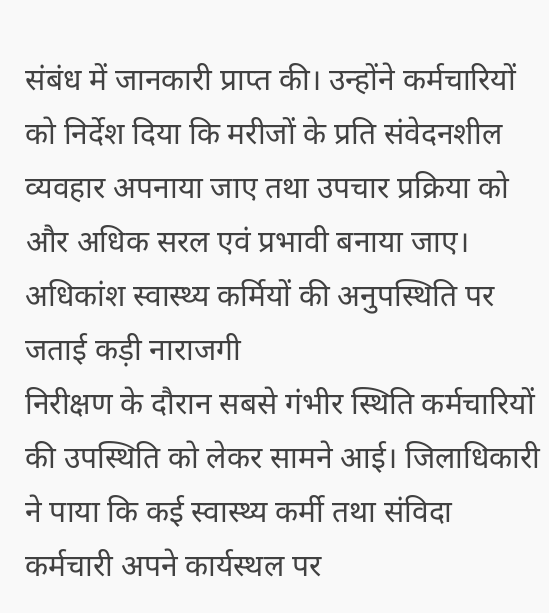संबंध में जानकारी प्राप्त की। उन्होंने कर्मचारियों को निर्देश दिया कि मरीजों के प्रति संवेदनशील व्यवहार अपनाया जाए तथा उपचार प्रक्रिया को और अधिक सरल एवं प्रभावी बनाया जाए।
अधिकांश स्वास्थ्य कर्मियों की अनुपस्थिति पर जताई कड़ी नाराजगी
निरीक्षण के दौरान सबसे गंभीर स्थिति कर्मचारियों की उपस्थिति को लेकर सामने आई। जिलाधिकारी ने पाया कि कई स्वास्थ्य कर्मी तथा संविदा कर्मचारी अपने कार्यस्थल पर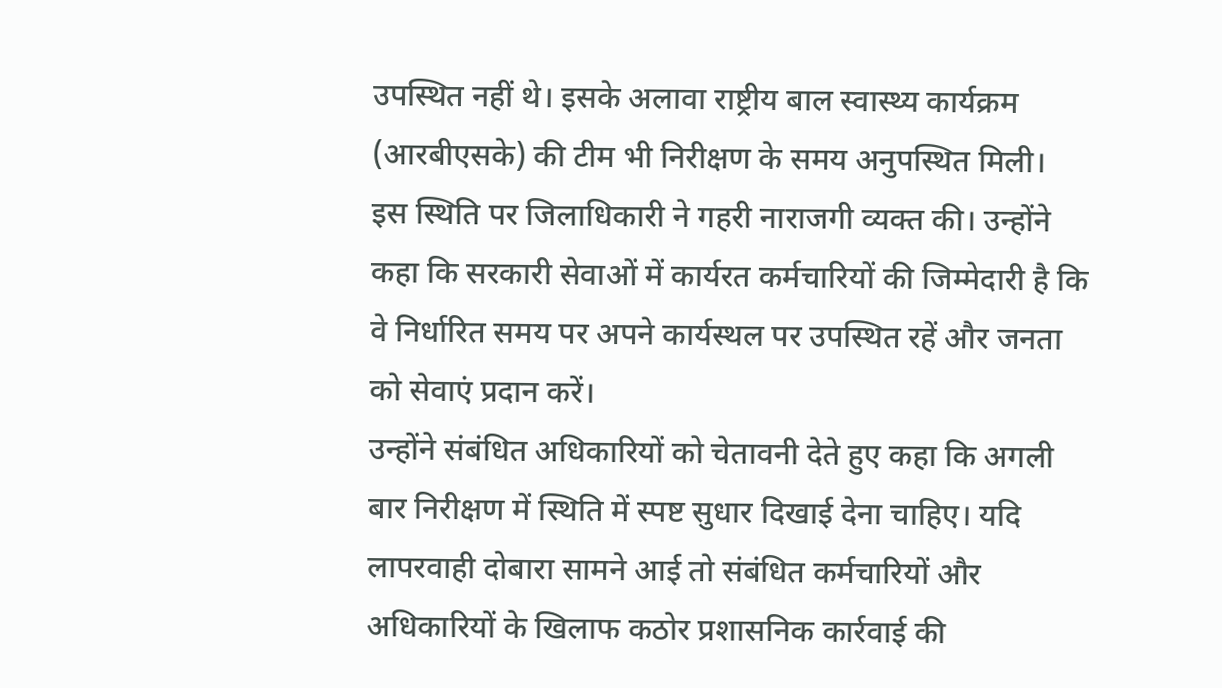उपस्थित नहीं थे। इसके अलावा राष्ट्रीय बाल स्वास्थ्य कार्यक्रम (आरबीएसके) की टीम भी निरीक्षण के समय अनुपस्थित मिली।
इस स्थिति पर जिलाधिकारी ने गहरी नाराजगी व्यक्त की। उन्होंने कहा कि सरकारी सेवाओं में कार्यरत कर्मचारियों की जिम्मेदारी है कि वे निर्धारित समय पर अपने कार्यस्थल पर उपस्थित रहें और जनता को सेवाएं प्रदान करें।
उन्होंने संबंधित अधिकारियों को चेतावनी देते हुए कहा कि अगली बार निरीक्षण में स्थिति में स्पष्ट सुधार दिखाई देना चाहिए। यदि लापरवाही दोबारा सामने आई तो संबंधित कर्मचारियों और अधिकारियों के खिलाफ कठोर प्रशासनिक कार्रवाई की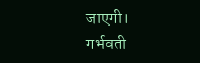जाएगी।
गर्भवती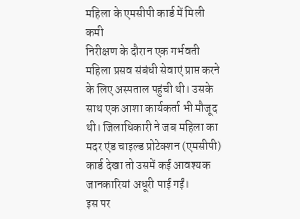महिला के एमसीपी कार्ड में मिली कमी
निरीक्षण के दौरान एक गर्भवती महिला प्रसव संबंधी सेवाएं प्राप्त करने के लिए अस्पताल पहुंची थी। उसके साथ एक आशा कार्यकर्ता भी मौजूद थी। जिलाधिकारी ने जब महिला का मदर एंड चाइल्ड प्रोटेक्शन (एमसीपी) कार्ड देखा तो उसमें कई आवश्यक जानकारियां अधूरी पाई गईं।
इस पर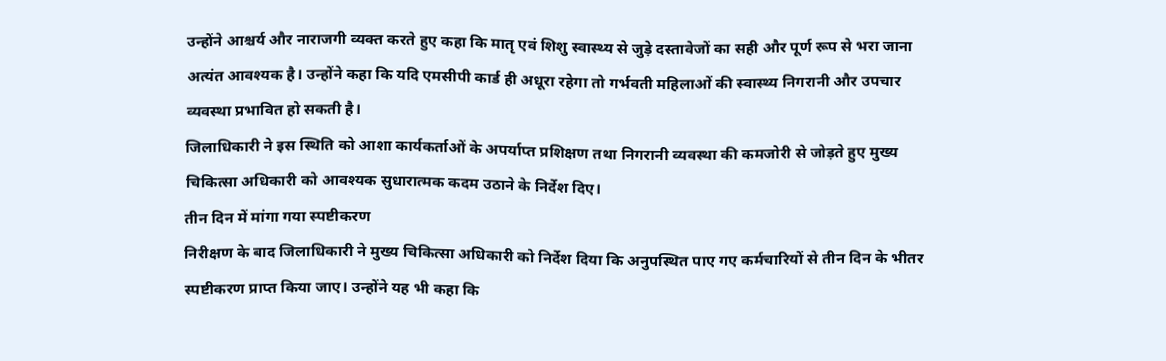उन्होंने आश्चर्य और नाराजगी व्यक्त करते हुए कहा कि मातृ एवं शिशु स्वास्थ्य से जुड़े दस्तावेजों का सही और पूर्ण रूप से भरा जाना अत्यंत आवश्यक है। उन्होंने कहा कि यदि एमसीपी कार्ड ही अधूरा रहेगा तो गर्भवती महिलाओं की स्वास्थ्य निगरानी और उपचार व्यवस्था प्रभावित हो सकती है।
जिलाधिकारी ने इस स्थिति को आशा कार्यकर्ताओं के अपर्याप्त प्रशिक्षण तथा निगरानी व्यवस्था की कमजोरी से जोड़ते हुए मुख्य चिकित्सा अधिकारी को आवश्यक सुधारात्मक कदम उठाने के निर्देश दिए।
तीन दिन में मांगा गया स्पष्टीकरण
निरीक्षण के बाद जिलाधिकारी ने मुख्य चिकित्सा अधिकारी को निर्देश दिया कि अनुपस्थित पाए गए कर्मचारियों से तीन दिन के भीतर स्पष्टीकरण प्राप्त किया जाए। उन्होंने यह भी कहा कि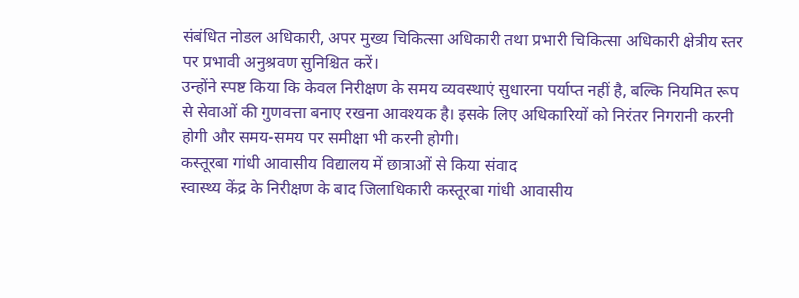संबंधित नोडल अधिकारी, अपर मुख्य चिकित्सा अधिकारी तथा प्रभारी चिकित्सा अधिकारी क्षेत्रीय स्तर पर प्रभावी अनुश्रवण सुनिश्चित करें।
उन्होंने स्पष्ट किया कि केवल निरीक्षण के समय व्यवस्थाएं सुधारना पर्याप्त नहीं है, बल्कि नियमित रूप से सेवाओं की गुणवत्ता बनाए रखना आवश्यक है। इसके लिए अधिकारियों को निरंतर निगरानी करनी होगी और समय-समय पर समीक्षा भी करनी होगी।
कस्तूरबा गांधी आवासीय विद्यालय में छात्राओं से किया संवाद
स्वास्थ्य केंद्र के निरीक्षण के बाद जिलाधिकारी कस्तूरबा गांधी आवासीय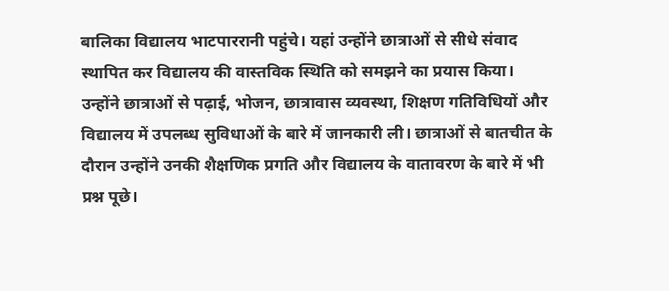बालिका विद्यालय भाटपाररानी पहुंचे। यहां उन्होंने छात्राओं से सीधे संवाद स्थापित कर विद्यालय की वास्तविक स्थिति को समझने का प्रयास किया।
उन्होंने छात्राओं से पढ़ाई, भोजन, छात्रावास व्यवस्था, शिक्षण गतिविधियों और विद्यालय में उपलब्ध सुविधाओं के बारे में जानकारी ली। छात्राओं से बातचीत के दौरान उन्होंने उनकी शैक्षणिक प्रगति और विद्यालय के वातावरण के बारे में भी प्रश्न पूछे।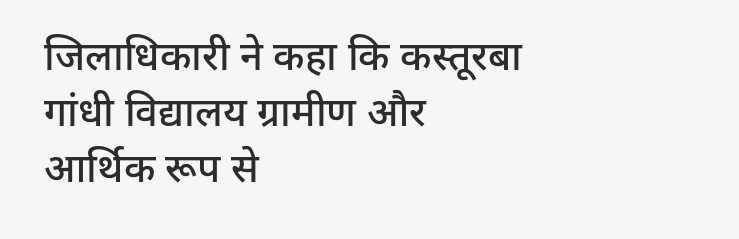जिलाधिकारी ने कहा कि कस्तूरबा गांधी विद्यालय ग्रामीण और आर्थिक रूप से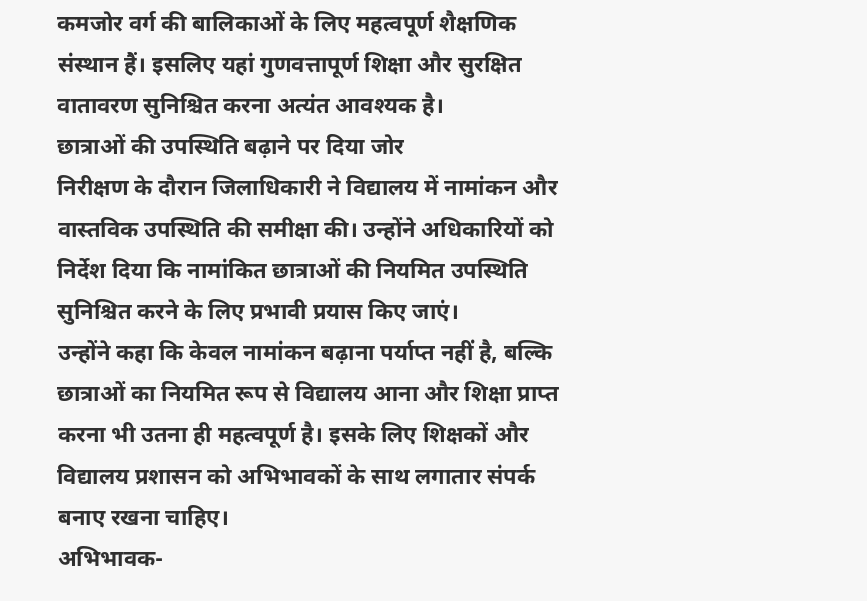कमजोर वर्ग की बालिकाओं के लिए महत्वपूर्ण शैक्षणिक संस्थान हैं। इसलिए यहां गुणवत्तापूर्ण शिक्षा और सुरक्षित वातावरण सुनिश्चित करना अत्यंत आवश्यक है।
छात्राओं की उपस्थिति बढ़ाने पर दिया जोर
निरीक्षण के दौरान जिलाधिकारी ने विद्यालय में नामांकन और वास्तविक उपस्थिति की समीक्षा की। उन्होंने अधिकारियों को निर्देश दिया कि नामांकित छात्राओं की नियमित उपस्थिति सुनिश्चित करने के लिए प्रभावी प्रयास किए जाएं।
उन्होंने कहा कि केवल नामांकन बढ़ाना पर्याप्त नहीं है, बल्कि छात्राओं का नियमित रूप से विद्यालय आना और शिक्षा प्राप्त करना भी उतना ही महत्वपूर्ण है। इसके लिए शिक्षकों और विद्यालय प्रशासन को अभिभावकों के साथ लगातार संपर्क बनाए रखना चाहिए।
अभिभावक-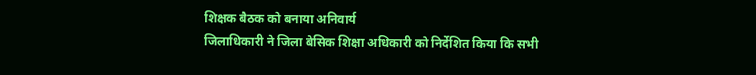शिक्षक बैठक को बनाया अनिवार्य
जिलाधिकारी ने जिला बेसिक शिक्षा अधिकारी को निर्देशित किया कि सभी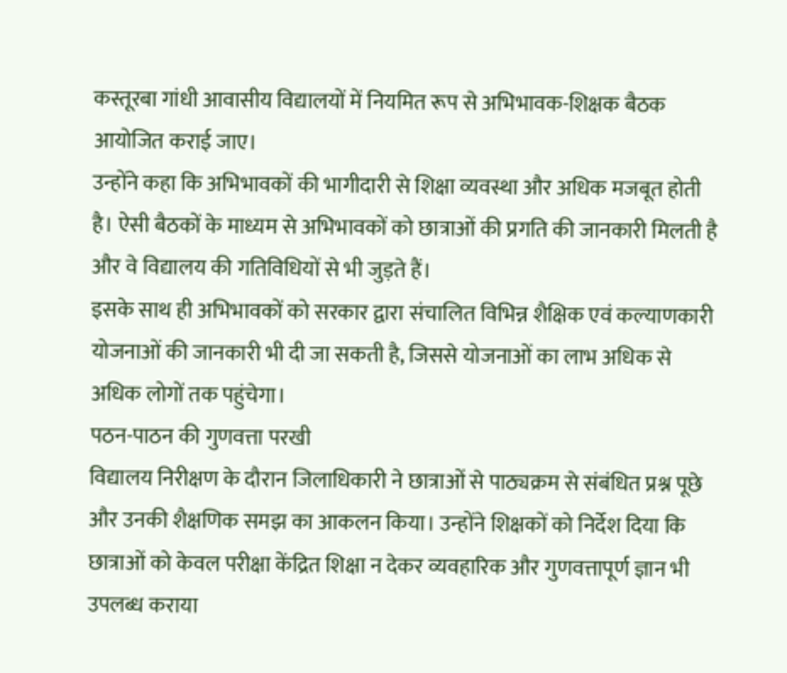कस्तूरबा गांधी आवासीय विद्यालयों में नियमित रूप से अभिभावक-शिक्षक बैठक आयोजित कराई जाए।
उन्होंने कहा कि अभिभावकों की भागीदारी से शिक्षा व्यवस्था और अधिक मजबूत होती है। ऐसी बैठकों के माध्यम से अभिभावकों को छात्राओं की प्रगति की जानकारी मिलती है और वे विद्यालय की गतिविधियों से भी जुड़ते हैं।
इसके साथ ही अभिभावकों को सरकार द्वारा संचालित विभिन्न शैक्षिक एवं कल्याणकारी योजनाओं की जानकारी भी दी जा सकती है, जिससे योजनाओं का लाभ अधिक से अधिक लोगों तक पहुंचेगा।
पठन-पाठन की गुणवत्ता परखी
विद्यालय निरीक्षण के दौरान जिलाधिकारी ने छात्राओं से पाठ्यक्रम से संबंधित प्रश्न पूछे और उनकी शैक्षणिक समझ का आकलन किया। उन्होंने शिक्षकों को निर्देश दिया कि छात्राओं को केवल परीक्षा केंद्रित शिक्षा न देकर व्यवहारिक और गुणवत्तापूर्ण ज्ञान भी उपलब्ध कराया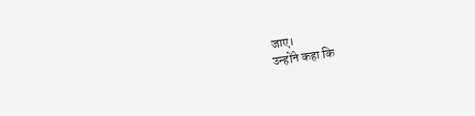जाए।
उन्होंने कहा कि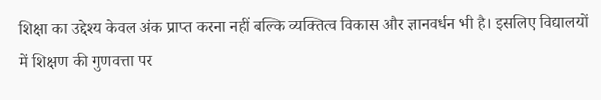शिक्षा का उद्देश्य केवल अंक प्राप्त करना नहीं बल्कि व्यक्तित्व विकास और ज्ञानवर्धन भी है। इसलिए विद्यालयों में शिक्षण की गुणवत्ता पर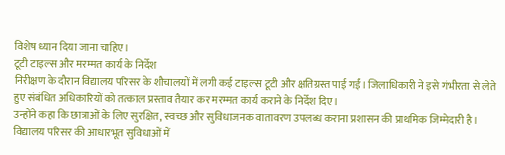विशेष ध्यान दिया जाना चाहिए।
टूटी टाइल्स और मरम्मत कार्य के निर्देश
निरीक्षण के दौरान विद्यालय परिसर के शौचालयों में लगी कई टाइल्स टूटी और क्षतिग्रस्त पाई गईं। जिलाधिकारी ने इसे गंभीरता से लेते हुए संबंधित अधिकारियों को तत्काल प्रस्ताव तैयार कर मरम्मत कार्य कराने के निर्देश दिए।
उन्होंने कहा कि छात्राओं के लिए सुरक्षित, स्वच्छ और सुविधाजनक वातावरण उपलब्ध कराना प्रशासन की प्राथमिक जिम्मेदारी है। विद्यालय परिसर की आधारभूत सुविधाओं में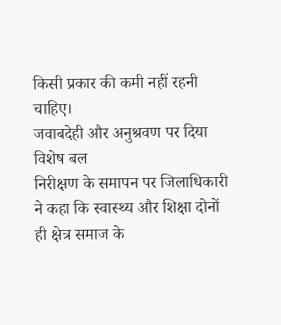किसी प्रकार की कमी नहीं रहनी चाहिए।
जवाबदेही और अनुश्रवण पर दिया विशेष बल
निरीक्षण के समापन पर जिलाधिकारी ने कहा कि स्वास्थ्य और शिक्षा दोनों ही क्षेत्र समाज के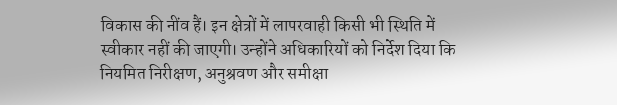विकास की नींव हैं। इन क्षेत्रों में लापरवाही किसी भी स्थिति में स्वीकार नहीं की जाएगी। उन्होंने अधिकारियों को निर्देश दिया कि नियमित निरीक्षण, अनुश्रवण और समीक्षा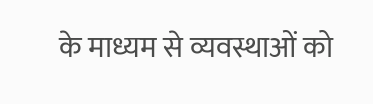के माध्यम से व्यवस्थाओं को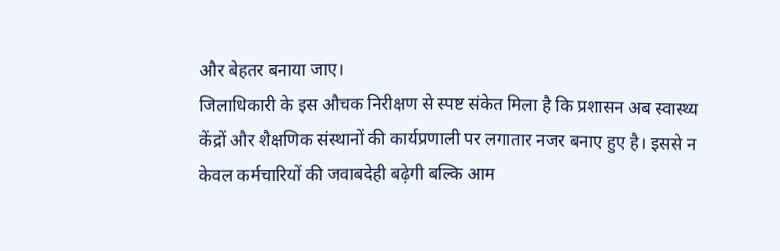और बेहतर बनाया जाए।
जिलाधिकारी के इस औचक निरीक्षण से स्पष्ट संकेत मिला है कि प्रशासन अब स्वास्थ्य केंद्रों और शैक्षणिक संस्थानों की कार्यप्रणाली पर लगातार नजर बनाए हुए है। इससे न केवल कर्मचारियों की जवाबदेही बढ़ेगी बल्कि आम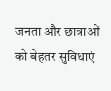जनता और छात्राओं को बेहतर सुविधाएं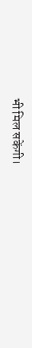भी मिल सकेंगी।